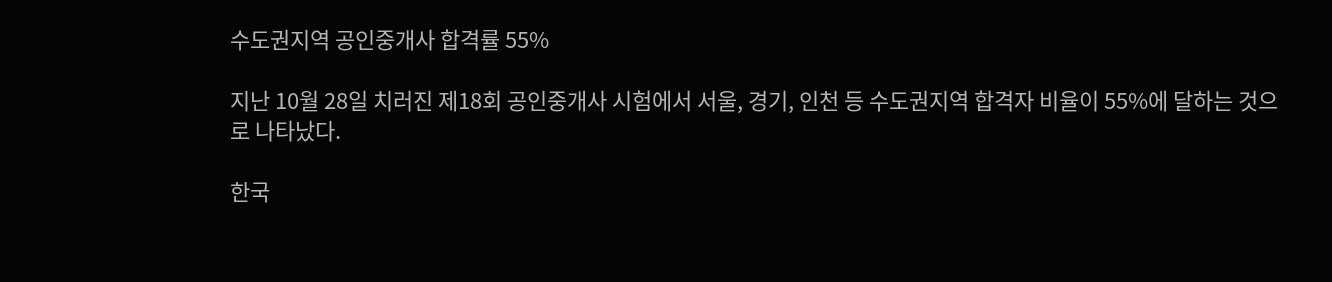수도권지역 공인중개사 합격률 55%

지난 10월 28일 치러진 제18회 공인중개사 시험에서 서울, 경기, 인천 등 수도권지역 합격자 비율이 55%에 달하는 것으로 나타났다.

한국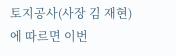토지공사(사장 김 재현)에 따르면 이번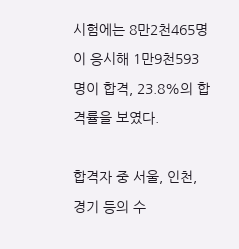시험에는 8만2천465명이 응시해 1만9천593명이 합격, 23.8%의 합격률을 보였다.

합격자 중 서울, 인천, 경기 등의 수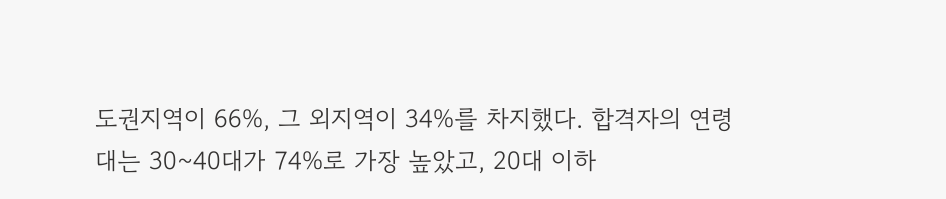도권지역이 66%, 그 외지역이 34%를 차지했다. 합격자의 연령대는 30~40대가 74%로 가장 높았고, 20대 이하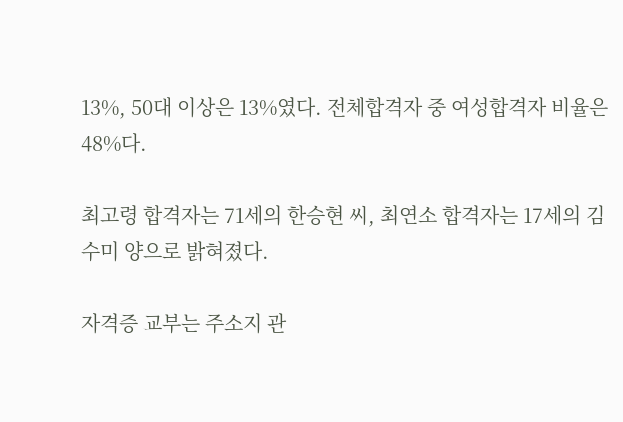13%, 50대 이상은 13%였다. 전체합격자 중 여성합격자 비율은 48%다.

최고령 합격자는 71세의 한승현 씨, 최연소 합격자는 17세의 김수미 양으로 밝혀졌다.

자격증 교부는 주소지 관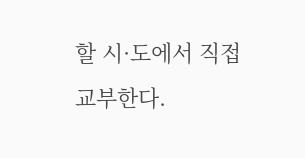할 시·도에서 직접 교부한다.